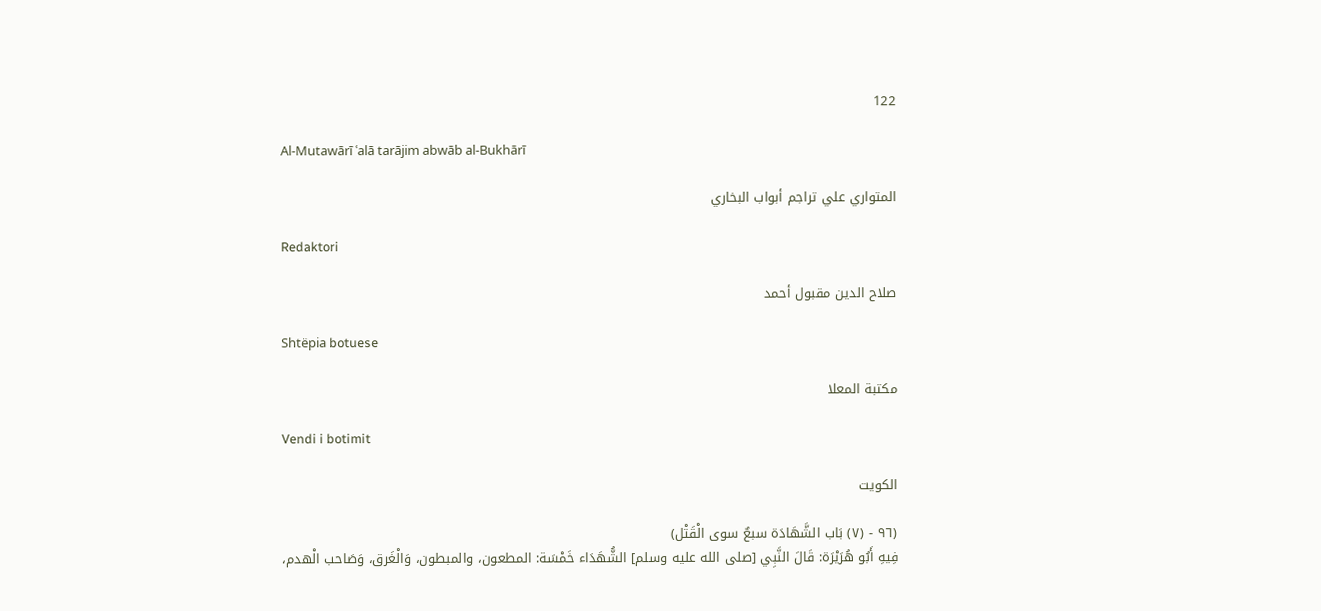122

Al-Mutawārī ʿalā tarājim abwāb al-Bukhārī

المتواري علي تراجم أبواب البخاري

Redaktori

صلاح الدين مقبول أحمد

Shtëpia botuese

مكتبة المعلا

Vendi i botimit

الكويت

(٩٦ - (٧) بَاب الشَّهَادَة سبعٌ سوى الْقَتْل)
فِيهِ أَبُو هُرَيْرَة: قَالَ النَّبِي [صلى الله عليه وسلم] الشُّهَدَاء خَمْسَة: المطعون، والمبطون، وَالْغَرق، وَصَاحب الْهدم،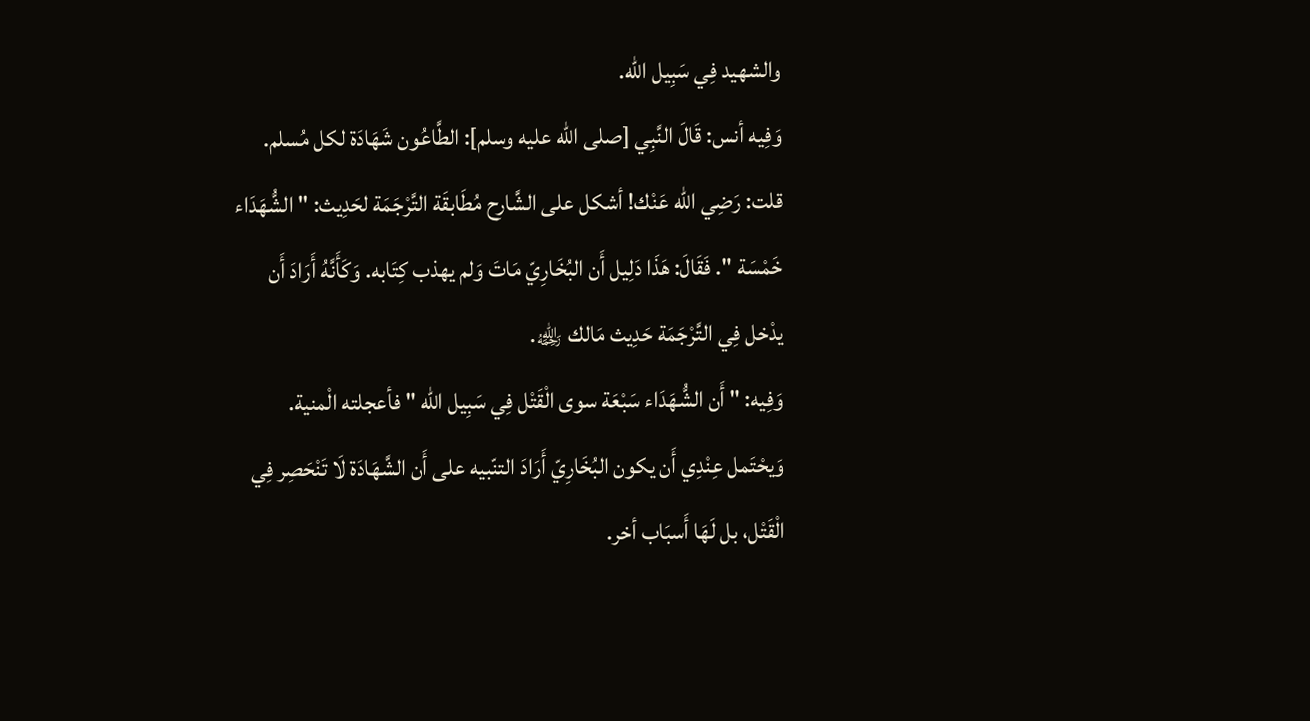والشهيد فِي سَبِيل الله.
وَفِيه أنس: قَالَ النَّبِي [صلى الله عليه وسلم]: الطَّاعُون شَهَادَة لكل مُسلم.
قلت: رَضِي الله عَنْك! أشكل على الشَّارِح مُطَابقَة التَّرْجَمَة لحَدِيث: " الشُّهَدَاء خَمْسَة ". فَقَالَ: هَذَا دَلِيل أَن البُخَارِيّ مَاتَ وَلم يهذب كِتَابه. وَكَأَنَّهُ أَرَادَ أَن يدْخل فِي التَّرْجَمَة حَدِيث مَالك ﵀.
وَفِيه: " أَن الشُّهَدَاء سَبْعَة سوى الْقَتْل فِي سَبِيل الله " فأعجلته الْمنية.
وَيحْتَمل عِنْدِي أَن يكون البُخَارِيّ أَرَادَ التنّبيه على أَن الشَّهَادَة لَا تَنْحَصِر فِي الْقَتْل، بل لَهَا أَسبَاب أخر.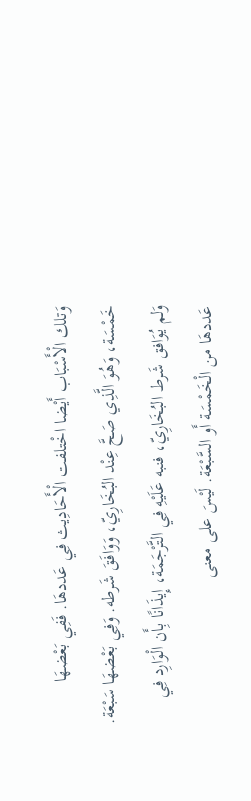وَتلك الْأَسْبَاب أَيْضا اخْتلفت الْأَحَادِيث فِي عَددهَا. فَفِي بَعْضهَا خَمْسَة، وَهُوَ الَّذِي صَحَّ عِنْد البُخَارِيّ، وَوَافَقَ شَرطه. وَفِي بَعْضهَا سَبْعَة. وَلم يُوَافق شَرط البُخَارِيّ، فنبه عَلَيْهِ فِي التَّرْجَمَة، إِيذَانًا بِأَن الْوَارِد فِي عَددهَا من الْخَمْسَة أَو السَّبْعَة. لَيْسَ على معنى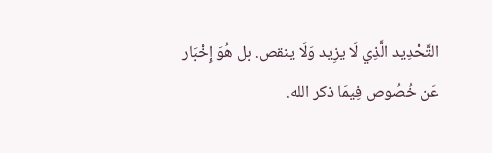التَّحْدِيد الَّذِي لَا يزِيد وَلَا ينقص. بل هُوَ إِخْبَار عَن خُصُوص فِيمَا ذكر الله.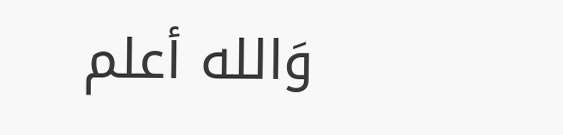وَالله أعلم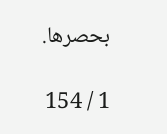بحصرها.

1 / 154